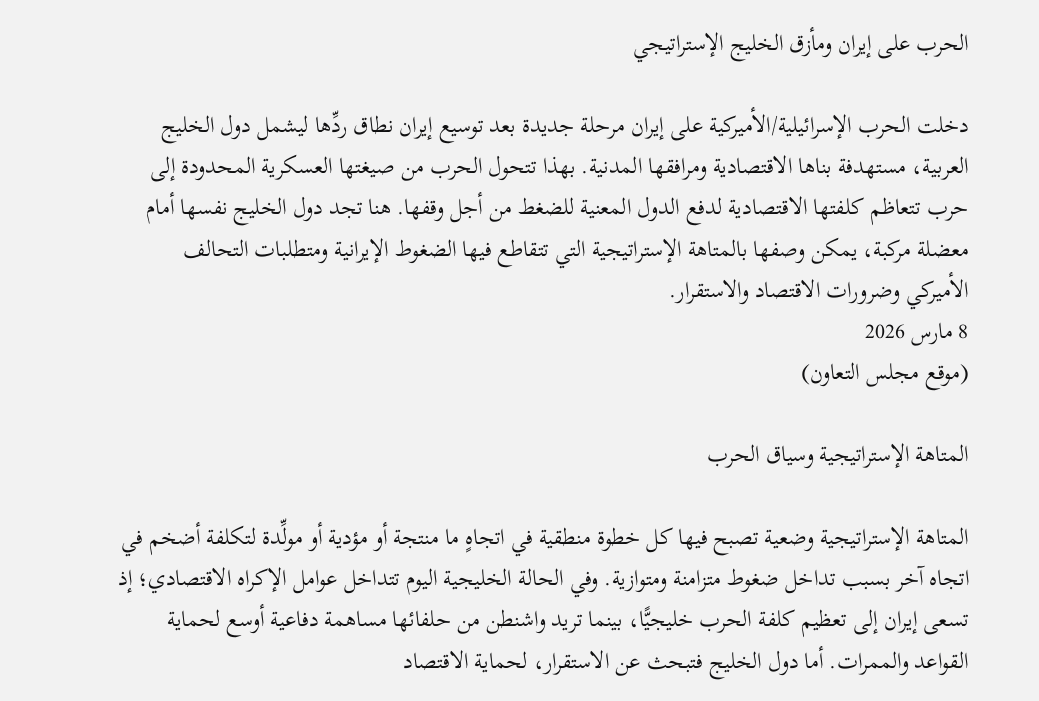الحرب على إيران ومأزق الخليج الإستراتيجي

دخلت الحرب الإسرائيلية/الأميركية على إيران مرحلة جديدة بعد توسيع إيران نطاق ردِّها ليشمل دول الخليج العربية، مستهدفة بناها الاقتصادية ومرافقها المدنية. بهذا تتحول الحرب من صيغتها العسكرية المحدودة إلى حرب تتعاظم كلفتها الاقتصادية لدفع الدول المعنية للضغط من أجل وقفها. هنا تجد دول الخليج نفسها أمام معضلة مركبة، يمكن وصفها بالمتاهة الإستراتيجية التي تتقاطع فيها الضغوط الإيرانية ومتطلبات التحالف الأميركي وضرورات الاقتصاد والاستقرار.
8 مارس 2026
(موقع مجلس التعاون)

المتاهة الإستراتيجية وسياق الحرب

المتاهة الإستراتيجية وضعية تصبح فيها كل خطوة منطقية في اتجاهٍ ما منتجة أو مؤدية أو مولِّدة لتكلفة أضخم في اتجاه آخر بسبب تداخل ضغوط متزامنة ومتوازية. وفي الحالة الخليجية اليوم تتداخل عوامل الإكراه الاقتصادي؛ إذ تسعى إيران إلى تعظيم كلفة الحرب خليجيًّا، بينما تريد واشنطن من حلفائها مساهمة دفاعية أوسع لحماية القواعد والممرات. أما دول الخليج فتبحث عن الاستقرار، لحماية الاقتصاد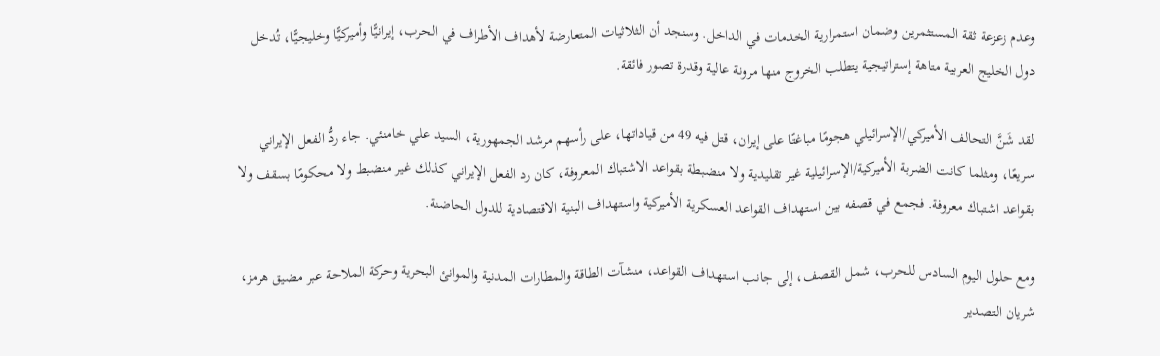وعدم زعزعة ثقة المستثمرين وضمان استمرارية الخدمات في الداخل. وسنجد أن الثلاثيات المتعارضة لأهداف الأطراف في الحرب، إيرانيًّا وأميركيًّا وخليجيًّا، تُدخل دول الخليج العربية متاهة إستراتيجية يتطلب الخروج منها مرونة عالية وقدرة تصور فائقة.

لقد شَنَّ التحالف الأميركي/الإسرائيلي هجومًا مباغتًا على إيران، قتل فيه 49 من قياداتها، على رأسهم مرشد الجمهورية، السيد علي خامنئي. جاء ردُّ الفعل الإيراني سريعًا، ومثلما كانت الضربة الأميركية/الإسرائيلية غير تقليدية ولا منضبطة بقواعد الاشتباك المعروفة، كان رد الفعل الإيراني كذلك غير منضبط ولا محكومًا بسقف ولا بقواعد اشتباك معروفة. فجمع في قصفه بين استهداف القواعد العسكرية الأميركية واستهداف البنية الاقتصادية للدول الحاضنة.

ومع حلول اليوم السادس للحرب، شمل القصف، إلى جانب استهداف القواعد، منشآت الطاقة والمطارات المدنية والموانئ البحرية وحركة الملاحة عبر مضيق هرمز، شريان التصدير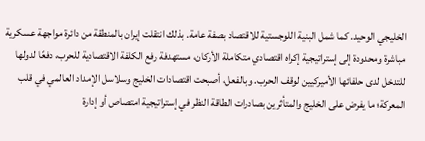الخليجي الوحيد. كما شمل البنية اللوجستية للاقتصاد بصفة عامة. بذلك انتقلت إيران بالمنطقة من دائرة مواجهة عسكرية مباشرة ومحدودة إلى إستراتيجية إكراه اقتصادي متكاملة الأركان، مستهدفة رفع الكلفة الاقتصادية للحرب، دفعًا لدولها للتدخل لدى حلفائها الأميركيين لوقف الحرب. وبالفعل، أصبحت اقتصادات الخليج وسلاسل الإمداد العالمي في قلب المعركة؛ ما يفرض على الخليج والمتأثرين بصادرات الطاقة النظر في إستراتيجية امتصاص أو إدارة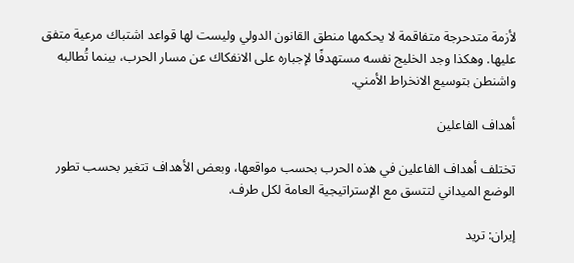لأزمة متدحرجة متفاقمة لا يحكمها منطق القانون الدولي وليست لها قواعد اشتباك مرعية متفق عليها. وهكذا وجد الخليج نفسه مستهدفًا لإجباره على الانفكاك عن مسار الحرب، بينما تُطالبه واشنطن بتوسيع الانخراط الأمني.

أهداف الفاعلين

تختلف أهداف الفاعلين في هذه الحرب بحسب مواقعها، وبعض الأهداف تتغير بحسب تطور الوضع الميداني لتتسق مع الإستراتيجية العامة لكل طرف.

إيران: تريد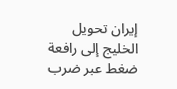إيران تحويل الخليج إلى رافعة ضغط عبر ضرب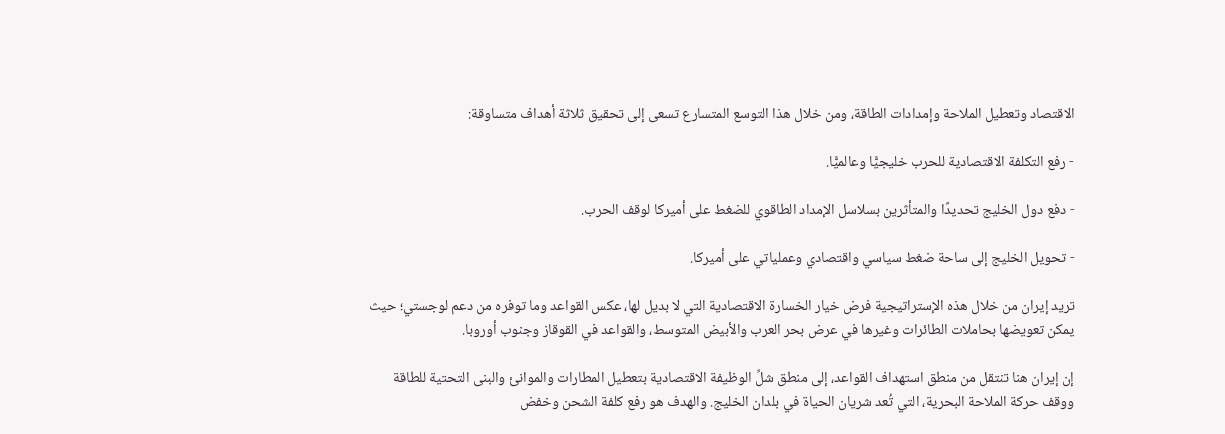الاقتصاد وتعطيل الملاحة وإمدادات الطاقة، ومن خلال هذا التوسع المتسارع تسعى إلى تحقيق ثلاثة أهداف متساوقة:

- رفع التكلفة الاقتصادية للحرب خليجيًّا وعالميًّا.

- دفع دول الخليج تحديدًا والمتأثرين بسلاسل الإمداد الطاقوي للضغط على أميركا لوقف الحرب.

- تحويل الخليج إلى ساحة ضغط سياسي واقتصادي وعملياتي على أميركا.

تريد إيران من خلال هذه الإستراتيجية فرض خيار الخسارة الاقتصادية التي لا بديل لها، عكس القواعد وما توفره من دعم لوجستي؛ حيث يمكن تعويضها بحاملات الطائرات وغيرها في عرض بحر العرب والأبيض المتوسط، والقواعد في القوقاز وجنوب أوروبا.

إن إيران هنا تنتقل من منطق استهداف القواعد، إلى منطق شلِّ الوظيفة الاقتصادية بتعطيل المطارات والموانئ والبنى التحتية للطاقة ووقف حركة الملاحة البحرية، التي تُعد شريان الحياة في بلدان الخليج. والهدف هو رفع كلفة الشحن وخفض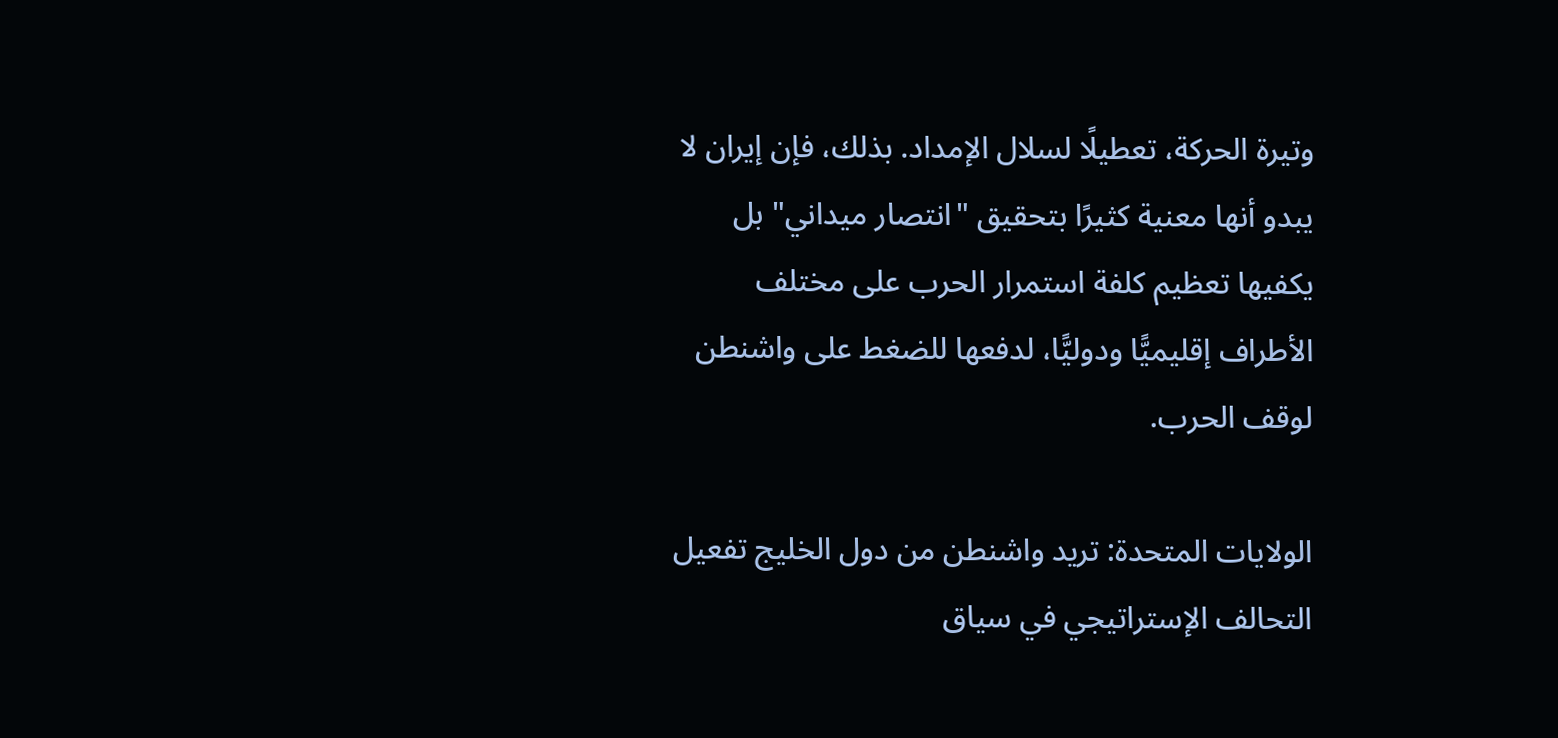وتيرة الحركة، تعطيلًا لسلال الإمداد. بذلك، فإن إيران لا يبدو أنها معنية كثيرًا بتحقيق "انتصار ميداني" بل يكفيها تعظيم كلفة استمرار الحرب على مختلف الأطراف إقليميًّا ودوليًّا، لدفعها للضغط على واشنطن لوقف الحرب.

الولايات المتحدة: تريد واشنطن من دول الخليج تفعيل التحالف الإستراتيجي في سياق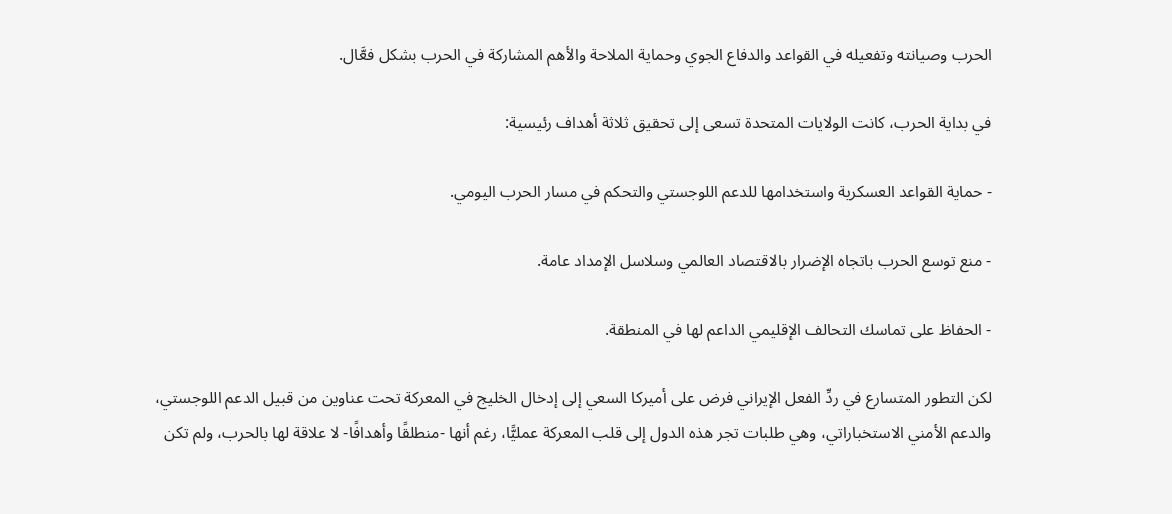الحرب وصيانته وتفعيله في القواعد والدفاع الجوي وحماية الملاحة والأهم المشاركة في الحرب بشكل فعَّال.

في بداية الحرب، كانت الولايات المتحدة تسعى إلى تحقيق ثلاثة أهداف رئيسية:

- حماية القواعد العسكرية واستخدامها للدعم اللوجستي والتحكم في مسار الحرب اليومي.

- منع توسع الحرب باتجاه الإضرار بالاقتصاد العالمي وسلاسل الإمداد عامة.

- الحفاظ على تماسك التحالف الإقليمي الداعم لها في المنطقة.

لكن التطور المتسارع في ردِّ الفعل الإيراني فرض على أميركا السعي إلى إدخال الخليج في المعركة تحت عناوين من قبيل الدعم اللوجستي، والدعم الأمني الاستخباراتي، وهي طلبات تجر هذه الدول إلى قلب المعركة عمليًّا، رغم أنها -منطلقًا وأهدافًا- لا علاقة لها بالحرب، ولم تكن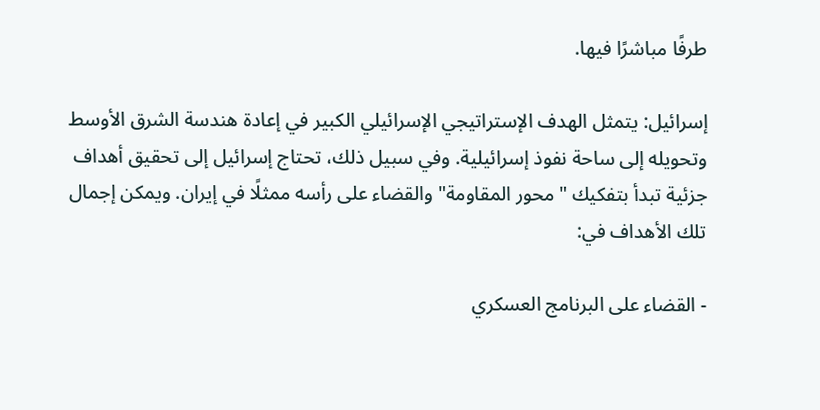طرفًا مباشرًا فيها.

إسرائيل: يتمثل الهدف الإستراتيجي الإسرائيلي الكبير في إعادة هندسة الشرق الأوسط وتحويله إلى ساحة نفوذ إسرائيلية. وفي سبيل ذلك، تحتاج إسرائيل إلى تحقيق أهداف جزئية تبدأ بتفكيك "محور المقاومة" والقضاء على رأسه ممثلًا في إيران. ويمكن إجمال تلك الأهداف في:

- القضاء على البرنامج العسكري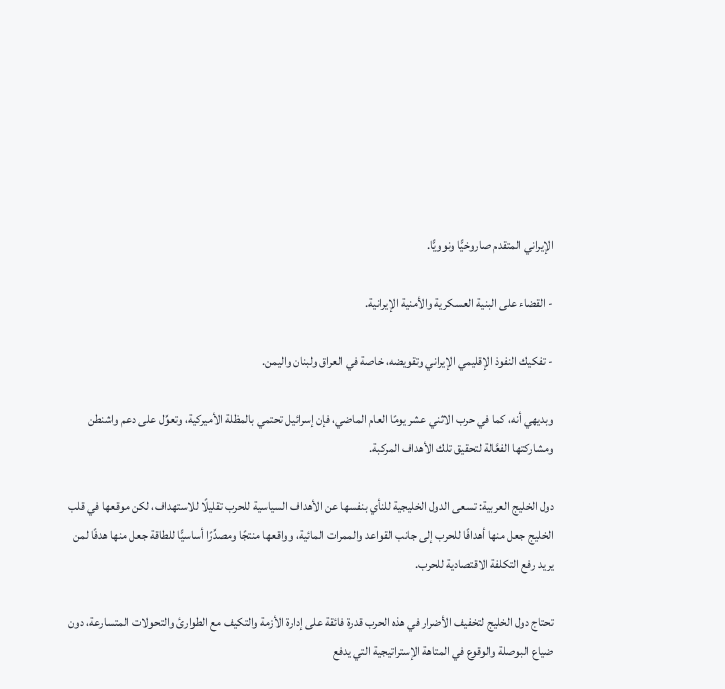الإيراني المتقدم صاروخيًّا ونوويًّا.

- القضاء على البنية العسكرية والأمنية الإيرانية.

- تفكيك النفوذ الإقليمي الإيراني وتقويضه، خاصة في العراق ولبنان واليمن.

وبديهي أنه، كما في حرب الاثني عشر يومًا العام الماضي، فإن إسرائيل تحتمي بالمظلة الأميركية، وتعوِّل على دعم واشنطن ومشاركتها الفعَّالة لتحقيق تلك الأهداف المركبة.

دول الخليج العربية: تسعى الدول الخليجية للنأي بنفسها عن الأهداف السياسية للحرب تقليلًا للاستهداف، لكن موقعها في قلب الخليج جعل منها أهدافًا للحرب إلى جانب القواعد والممرات المائية، وواقعها منتجًا ومصدِّرًا أساسيًّا للطاقة جعل منها هدفًا لمن يريد رفع التكلفة الاقتصادية للحرب.

تحتاج دول الخليج لتخفيف الأضرار في هذه الحرب قدرة فائقة على إدارة الأزمة والتكيف مع الطوارئ والتحولات المتسارعة، دون ضياع البوصلة والوقوع في المتاهة الإستراتيجية التي يدفع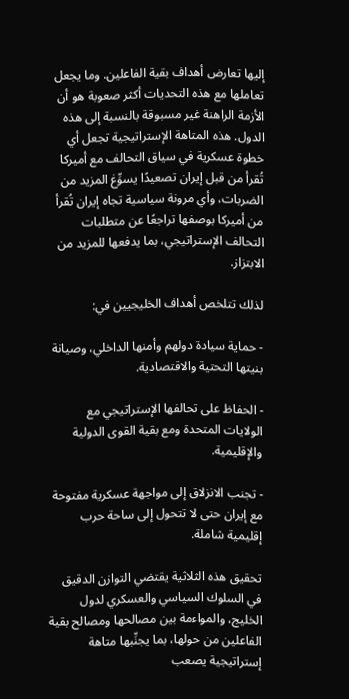إليها تعارض أهداف بقية الفاعلين. وما يجعل تعاملها مع هذه التحديات أكثر صعوبة هو أن الأزمة الراهنة غير مسبوقة بالنسبة إلى هذه الدول. هذه المتاهة الإستراتيجية تجعل أي خطوة عسكرية في سياق التحالف مع أميركا تُقرأ من قبل إيران تصعيدًا يسوِّغ المزيد من الضربات، وأي مرونة سياسية تجاه إيران تُقرأ من أميركا بوصفها تراجعًا عن متطلبات التحالف الإستراتيجي، بما يدفعها للمزيد من الابتزاز.

لذلك تتلخص أهداف الخليجيين في:

- حماية سيادة دولهم وأمنها الداخلي، وصيانة بنيتها التحتية والاقتصادية.

- الحفاظ على تحالفها الإستراتيجي مع الولايات المتحدة ومع بقية القوى الدولية والإقليمية.

- تجنب الانزلاق إلى مواجهة عسكرية مفتوحة مع إيران حتى لا تتحول إلى ساحة حرب إقليمية شاملة.

تحقيق هذه الثلاثية يقتضي التوازن الدقيق في السلوك السياسي والعسكري لدول الخليج، والمواءمة بين مصالحها ومصالح بقية الفاعلين من حولها، بما يجنِّبها متاهة إستراتيجية يصعب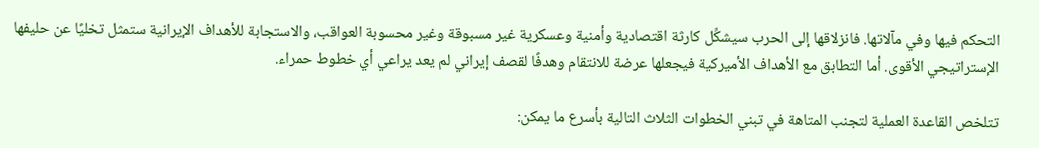التحكم فيها وفي مآلاتها. فانزلاقها إلى الحرب سيشكِّل كارثة اقتصادية وأمنية وعسكرية غير مسبوقة وغير محسوبة العواقب، والاستجابة للأهداف الإيرانية ستمثل تخليًا عن حليفها الإستراتيجي الأقوى. أما التطابق مع الأهداف الأميركية فيجعلها عرضة للانتقام وهدفًا لقصف إيراني لم يعد يراعي أي خطوط حمراء.

تتلخص القاعدة العملية لتجنب المتاهة في تبني الخطوات الثلاث التالية بأسرع ما يمكن: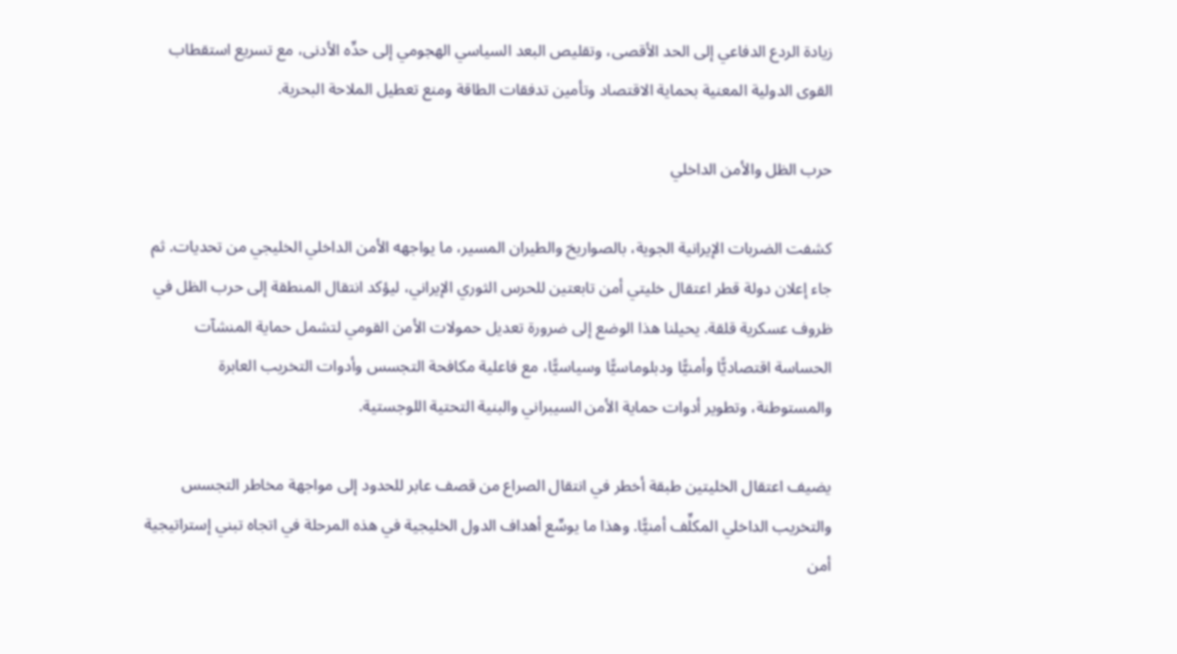زيادة الردع الدفاعي إلى الحد الأقصى، وتقليص البعد السياسي الهجومي إلى حدِّه الأدنى، مع تسريع استقطاب القوى الدولية المعنية بحماية الاقتصاد وتأمين تدفقات الطاقة ومنع تعطيل الملاحة البحرية.

حرب الظل والأمن الداخلي

كشفت الضربات الإيرانية الجوية، بالصواريخ والطيران المسير، ما يواجهه الأمن الداخلي الخليجي من تحديات. ثم جاء إعلان دولة قطر اعتقال خليتي أمن تابعتين للحرس الثوري الإيراني، ليؤكد انتقال المنطقة إلى حرب الظل في ظروف عسكرية قلقة. يحيلنا هذا الوضع إلى ضرورة تعديل حمولات الأمن القومي لتشمل حماية المنشآت الحساسة اقتصاديًّا وأمنيًّا ودبلوماسيًّا وسياسيًّا، مع فاعلية مكافحة التجسس وأدوات التخريب العابرة والمستوطنة، وتطوير أدوات حماية الأمن السيبراني والبنية التحتية اللوجستية.

يضيف اعتقال الخليتين طبقة أخطر في انتقال الصراع من قصف عابر للحدود إلى مواجهة مخاطر التجسس والتخريب الداخلي المكلِّف أمنيًّا. وهذا ما يوسِّع أهداف الدول الخليجية في هذه المرحلة في اتجاه تبني إستراتيجية أمن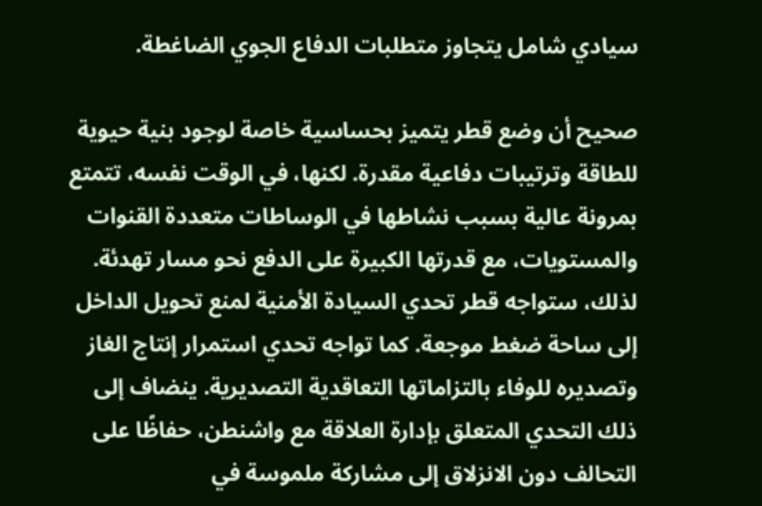سيادي شامل يتجاوز متطلبات الدفاع الجوي الضاغطة.

صحيح أن وضع قطر يتميز بحساسية خاصة لوجود بنية حيوية للطاقة وترتيبات دفاعية مقدرة. لكنها، في الوقت نفسه، تتمتع بمرونة عالية بسبب نشاطها في الوساطات متعددة القنوات والمستويات، مع قدرتها الكبيرة على الدفع نحو مسار تهدئة. لذلك، ستواجه قطر تحدي السيادة الأمنية لمنع تحويل الداخل إلى ساحة ضغط موجعة. كما تواجه تحدي استمرار إنتاج الغاز وتصديره للوفاء بالتزاماتها التعاقدية التصديرية. ينضاف إلى ذلك التحدي المتعلق بإدارة العلاقة مع واشنطن، حفاظًا على التحالف دون الانزلاق إلى مشاركة ملموسة في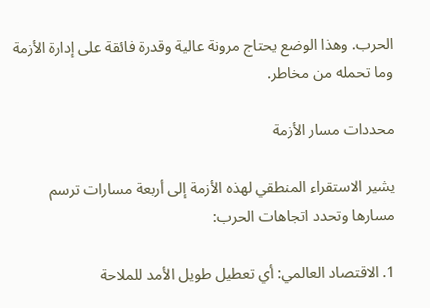الحرب. وهذا الوضع يحتاج مرونة عالية وقدرة فائقة على إدارة الأزمة وما تحمله من مخاطر.

محددات مسار الأزمة

يشير الاستقراء المنطقي لهذه الأزمة إلى أربعة مسارات ترسم مسارها وتحدد اتجاهات الحرب:

1. الاقتصاد العالمي: أي تعطيل طويل الأمد للملاحة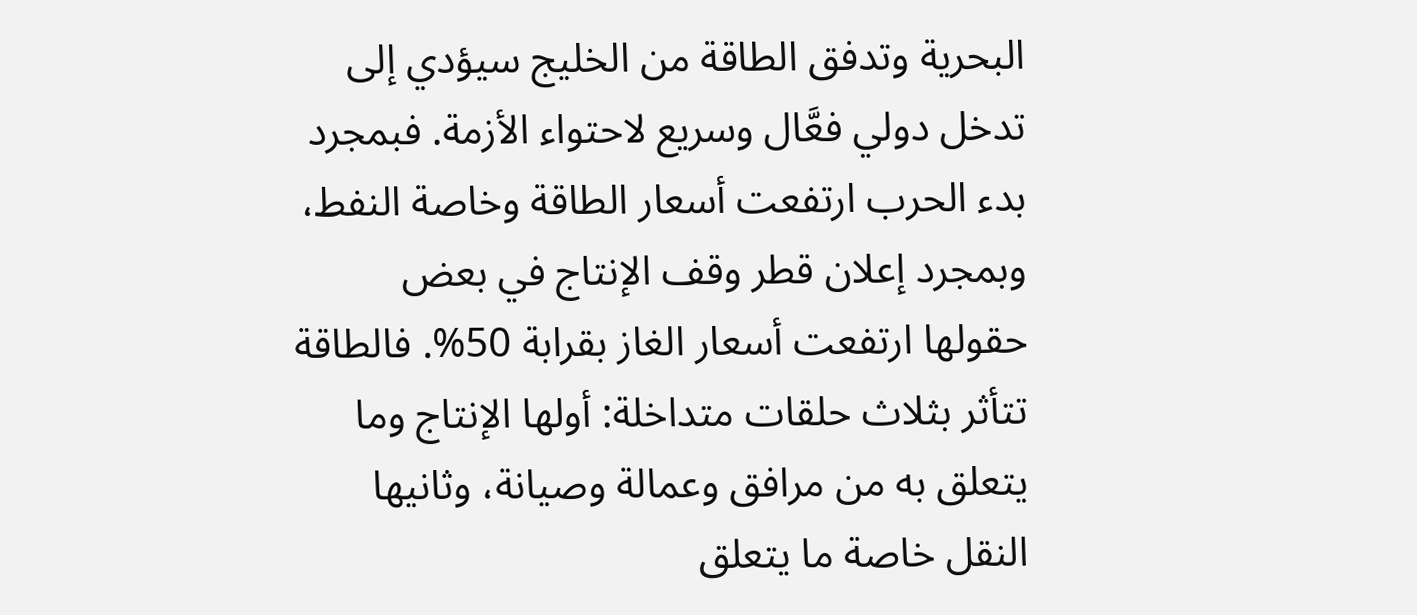البحرية وتدفق الطاقة من الخليج سيؤدي إلى تدخل دولي فعَّال وسريع لاحتواء الأزمة. فبمجرد بدء الحرب ارتفعت أسعار الطاقة وخاصة النفط، وبمجرد إعلان قطر وقف الإنتاج في بعض حقولها ارتفعت أسعار الغاز بقرابة 50%. فالطاقة تتأثر بثلاث حلقات متداخلة: أولها الإنتاج وما يتعلق به من مرافق وعمالة وصيانة، وثانيها النقل خاصة ما يتعلق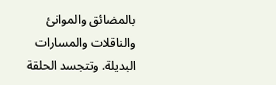بالمضائق والموانئ والناقلات والمسارات البديلة. وتتجسد الحلقة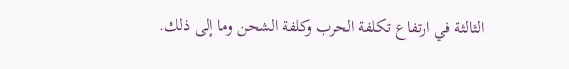الثالثة في ارتفاع تكلفة الحرب وكلفة الشحن وما إلى ذلك.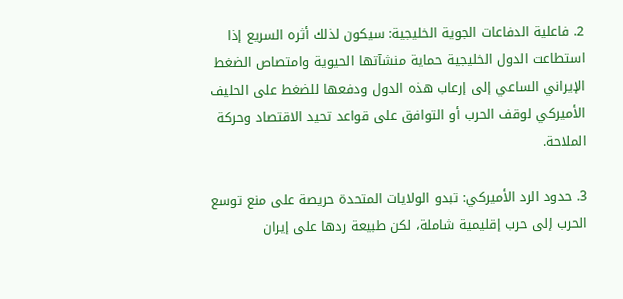2. فاعلية الدفاعات الجوية الخليجية: سيكون لذلك أثره السريع إذا استطاعت الدول الخليجية حماية منشآتها الحيوية وامتصاص الضغط الإيراني الساعي إلى إرعاب هذه الدول ودفعها للضغط على الحليف الأميركي لوقف الحرب أو التوافق على قواعد تحيد الاقتصاد وحركة الملاحة.

3. حدود الرد الأميركي: تبدو الولايات المتحدة حريصة على منع توسع الحرب إلى حرب إقليمية شاملة، لكن طبيعة ردها على إيران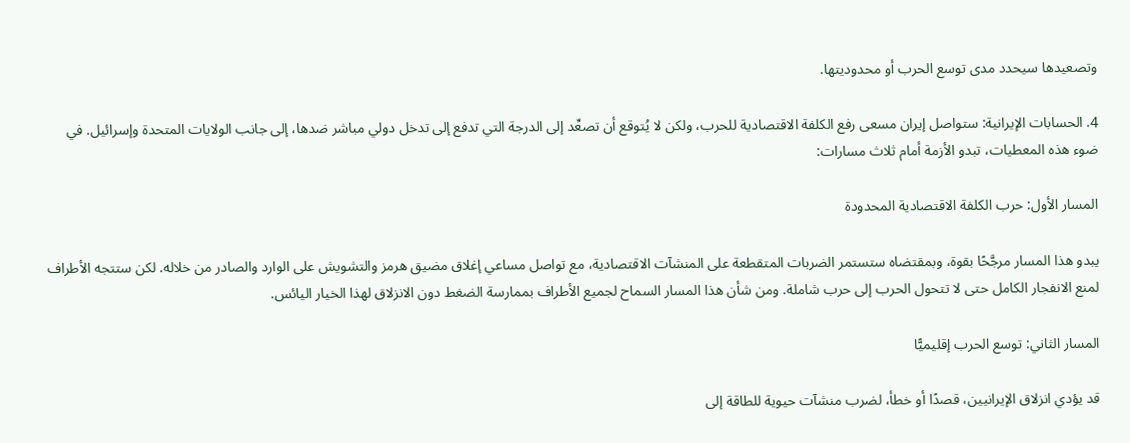وتصعيدها سيحدد مدى توسع الحرب أو محدوديتها.

4. الحسابات الإيرانية: ستواصل إيران مسعى رفع الكلفة الاقتصادية للحرب، ولكن لا يُتوقع أن تصعِّد إلى الدرجة التي تدفع إلى تدخل دولي مباشر ضدها، إلى جانب الولايات المتحدة وإسرائيل. في ضوء هذه المعطيات، تبدو الأزمة أمام ثلاث مسارات:

المسار الأول: حرب الكلفة الاقتصادية المحدودة

يبدو هذا المسار مرجَّحًا بقوة، وبمقتضاه ستستمر الضربات المتقطعة على المنشآت الاقتصادية، مع تواصل مساعي إغلاق مضيق هرمز والتشويش على الوارد والصادر من خلاله. لكن ستتجه الأطراف لمنع الانفجار الكامل حتى لا تتحول الحرب إلى حرب شاملة. ومن شأن هذا المسار السماح لجميع الأطراف بممارسة الضغط دون الانزلاق لهذا الخيار اليائس.

المسار الثاني: توسع الحرب إقليميًّا

قد يؤدي انزلاق الإيرانيين، قصدًا أو خطأ، لضرب منشآت حيوية للطاقة إلى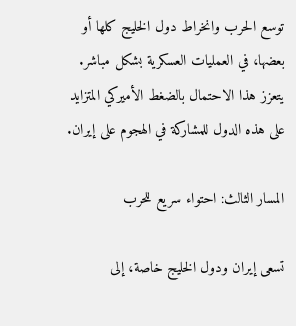توسع الحرب وانخراط دول الخليج كلها أو بعضها، في العمليات العسكرية بشكل مباشر. يتعزز هذا الاحتمال بالضغط الأميركي المتزايد على هذه الدول للمشاركة في الهجوم على إيران.

المسار الثالث: احتواء سريع للحرب

تسعى إيران ودول الخليج خاصة، إلى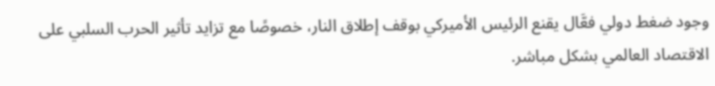وجود ضغط دولي فعَّال يقنع الرئيس الأميركي بوقف إطلاق النار، خصوصًا مع تزايد تأثير الحرب السلبي على الاقتصاد العالمي بشكل مباشر.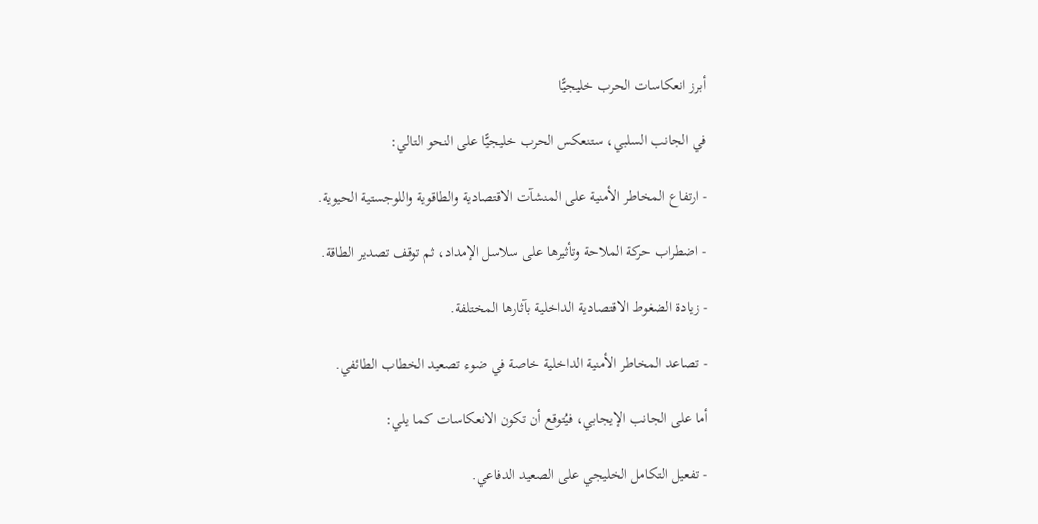أبرز انعكاسات الحرب خليجيًّا

في الجانب السلبي، ستنعكس الحرب خليجيًّا على النحو التالي:

- ارتفاع المخاطر الأمنية على المنشآت الاقتصادية والطاقوية واللوجستية الحيوية.

- اضطراب حركة الملاحة وتأثيرها على سلاسل الإمداد، ثم توقف تصدير الطاقة.

- زيادة الضغوط الاقتصادية الداخلية بآثارها المختلفة.

- تصاعد المخاطر الأمنية الداخلية خاصة في ضوء تصعيد الخطاب الطائفي.

أما على الجانب الإيجابي، فيُتوقع أن تكون الانعكاسات كما يلي:

- تفعيل التكامل الخليجي على الصعيد الدفاعي.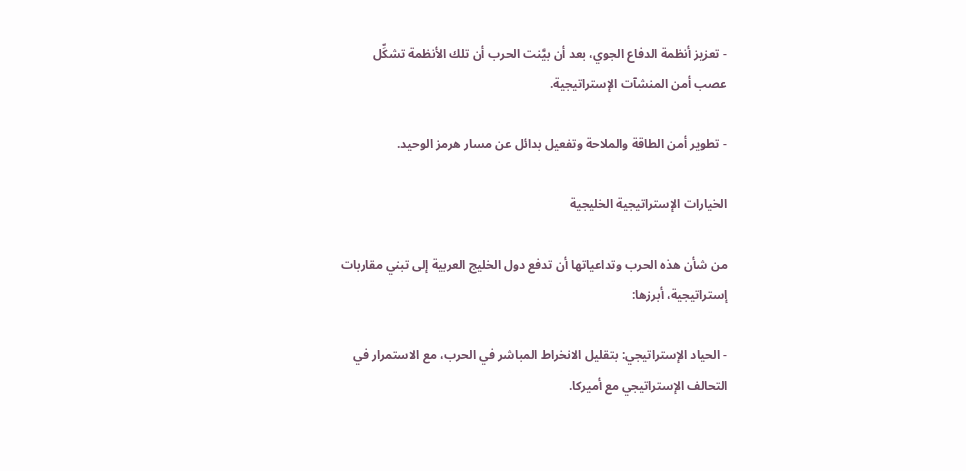- تعزيز أنظمة الدفاع الجوي، بعد أن بيَّنت الحرب أن تلك الأنظمة تشكِّل عصب أمن المنشآت الإستراتيجية.

- تطوير أمن الطاقة والملاحة وتفعيل بدائل عن مسار هرمز الوحيد.

الخيارات الإستراتيجية الخليجية

من شأن هذه الحرب وتداعياتها أن تدفع دول الخليج العربية إلى تبني مقاربات إستراتيجية، أبرزها:

- الحياد الإستراتيجي: بتقليل الانخراط المباشر في الحرب، مع الاستمرار في التحالف الإستراتيجي مع أميركا.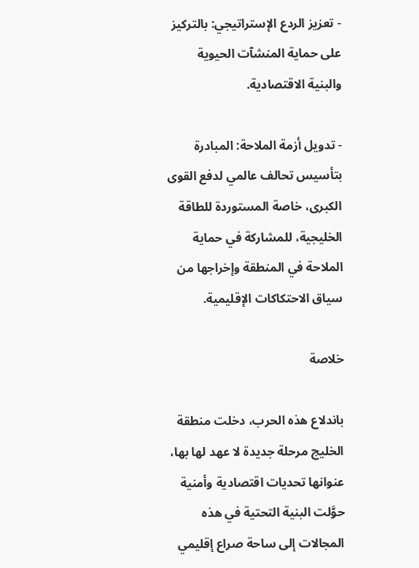- تعزيز الردع الإستراتيجي: بالتركيز على حماية المنشآت الحيوية والبنية الاقتصادية.

- تدويل أزمة الملاحة: المبادرة بتأسيس تحالف عالمي لدفع القوى الكبرى، خاصة المستوردة للطاقة الخليجية، للمشاركة في حماية الملاحة في المنطقة وإخراجها من سياق الاحتكاكات الإقليمية.

خلاصة

باندلاع هذه الحرب، دخلت منطقة الخليج مرحلة جديدة لا عهد لها بها، عنوانها تحديات اقتصادية وأمنية حوَّلت البنية التحتية في هذه المجالات إلى ساحة صراع إقليمي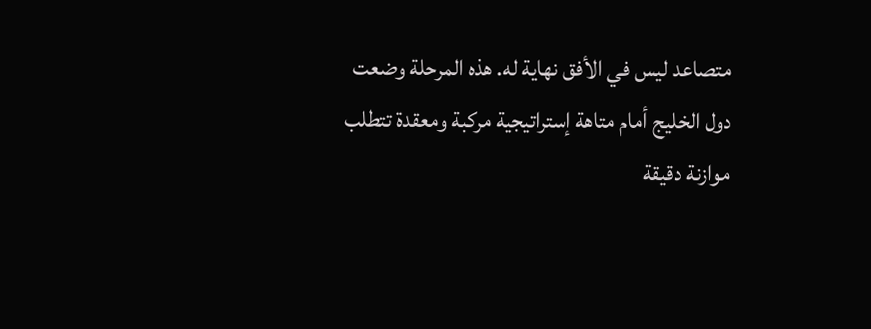متصاعد ليس في الأفق نهاية له. هذه المرحلة وضعت دول الخليج أمام متاهة إستراتيجية مركبة ومعقدة تتطلب موازنة دقيقة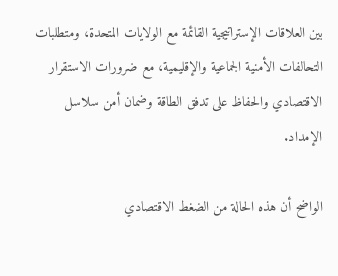بين العلاقات الإستراتيجية القائمة مع الولايات المتحدة، ومتطلبات التحالفات الأمنية الجماعية والإقليمية، مع ضرورات الاستقرار الاقتصادي والحفاظ على تدفق الطاقة وضمان أمن سلاسل الإمداد.

الواضح أن هذه الحالة من الضغط الاقتصادي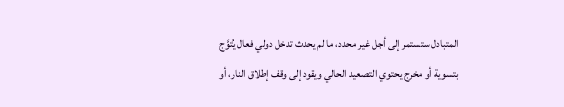المتبادل ستستمر إلى أجل غير محدد، ما لم يحدث تدخل دولي فعال يُتوَّج بتسوية أو مخرج يحتوي التصعيد الحالي ويقود إلى وقف إطلاق النار، أو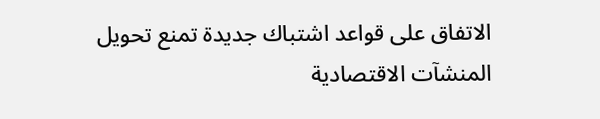الاتفاق على قواعد اشتباك جديدة تمنع تحويل المنشآت الاقتصادية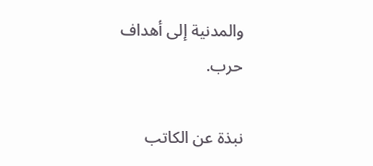والمدنية إلى أهداف حرب.

نبذة عن الكاتب